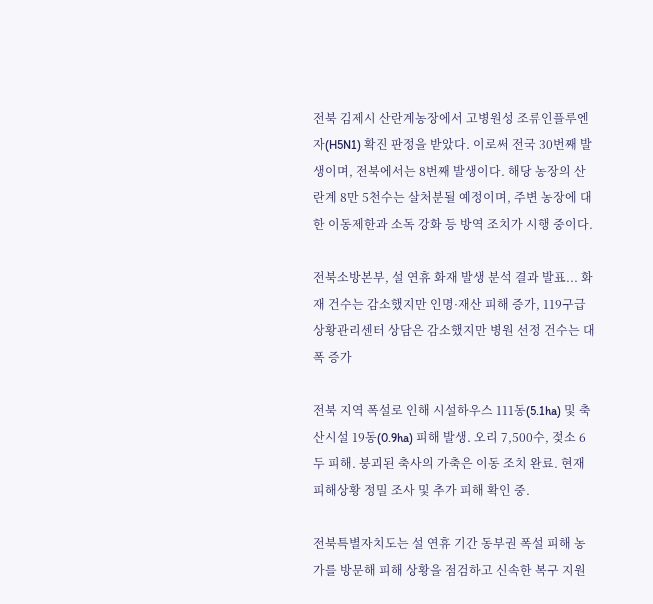전북 김제시 산란계농장에서 고병원성 조류인플루엔자(H5N1) 확진 판정을 받았다. 이로써 전국 30번째 발생이며, 전북에서는 8번째 발생이다. 해당 농장의 산란계 8만 5천수는 살처분될 예정이며, 주변 농장에 대한 이동제한과 소독 강화 등 방역 조치가 시행 중이다.

전북소방본부, 설 연휴 화재 발생 분석 결과 발표... 화재 건수는 감소했지만 인명·재산 피해 증가, 119구급상황관리센터 상담은 감소했지만 병원 선정 건수는 대폭 증가

전북 지역 폭설로 인해 시설하우스 111동(5.1ha) 및 축산시설 19동(0.9ha) 피해 발생. 오리 7,500수, 젖소 6두 피해. 붕괴된 축사의 가축은 이동 조치 완료. 현재 피해상황 정밀 조사 및 추가 피해 확인 중.

전북특별자치도는 설 연휴 기간 동부권 폭설 피해 농가를 방문해 피해 상황을 점검하고 신속한 복구 지원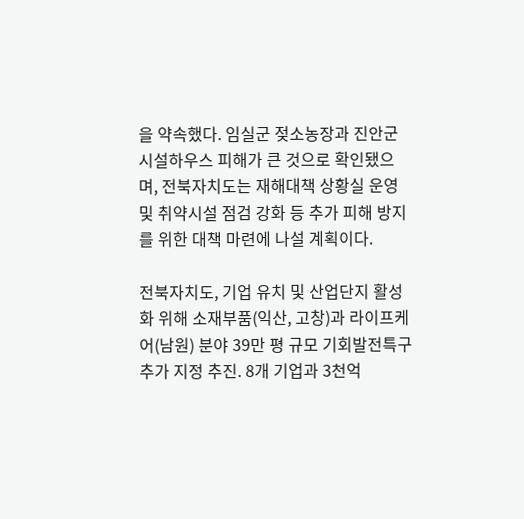을 약속했다. 임실군 젖소농장과 진안군 시설하우스 피해가 큰 것으로 확인됐으며, 전북자치도는 재해대책 상황실 운영 및 취약시설 점검 강화 등 추가 피해 방지를 위한 대책 마련에 나설 계획이다.

전북자치도, 기업 유치 및 산업단지 활성화 위해 소재부품(익산, 고창)과 라이프케어(남원) 분야 39만 평 규모 기회발전특구 추가 지정 추진. 8개 기업과 3천억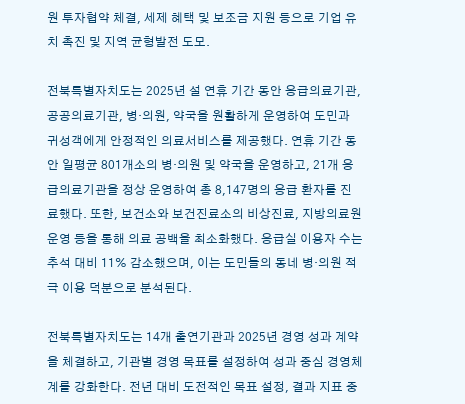원 투자협약 체결, 세제 혜택 및 보조금 지원 등으로 기업 유치 촉진 및 지역 균형발전 도모.

전북특별자치도는 2025년 설 연휴 기간 동안 응급의료기관, 공공의료기관, 병·의원, 약국을 원활하게 운영하여 도민과 귀성객에게 안정적인 의료서비스를 제공했다. 연휴 기간 동안 일평균 801개소의 병·의원 및 약국을 운영하고, 21개 응급의료기관을 정상 운영하여 총 8,147명의 응급 환자를 진료했다. 또한, 보건소와 보건진료소의 비상진료, 지방의료원 운영 등을 통해 의료 공백을 최소화했다. 응급실 이용자 수는 추석 대비 11% 감소했으며, 이는 도민들의 동네 병·의원 적극 이용 덕분으로 분석된다.

전북특별자치도는 14개 출연기관과 2025년 경영 성과 계약을 체결하고, 기관별 경영 목표를 설정하여 성과 중심 경영체계를 강화한다. 전년 대비 도전적인 목표 설정, 결과 지표 중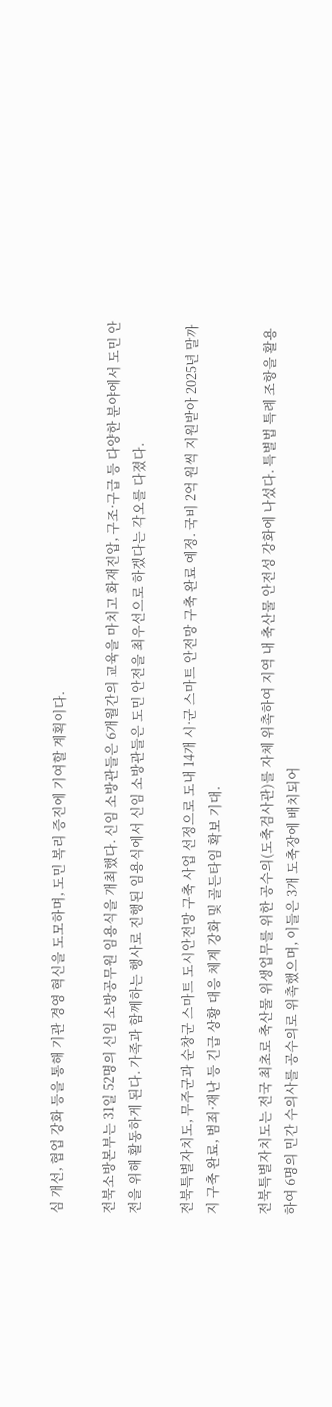심 개선, 협업 강화 등을 통해 기관 경영 혁신을 도모하며, 도민 복리 증진에 기여할 계획이다.

전북소방본부는 31일 52명의 신임 소방공무원 임용식을 개최했다. 신임 소방관들은 6개월간의 교육을 마치고 화재진압, 구조·구급 등 다양한 분야에서 도민 안전을 위해 활동하게 된다. 가족과 함께하는 행사로 진행된 임용식에서 신임 소방관들은 도민 안전을 최우선으로 하겠다는 각오를 다졌다.

전북특별자치도, 무주군과 순창군 스마트 도시안전망 구축 사업 선정으로 도내 14개 시·군 스마트 안전망 구축 완료 예정. 국비 2억 원씩 지원받아 2025년 말까지 구축 완료, 범죄·재난 등 긴급 상황 대응 체계 강화 및 골든타임 확보 기대.

전북특별자치도는 전국 최초로 축산물 위생업무를 위한 공수의(도축검사관)를 자체 위촉하여 지역 내 축산물 안전성 강화에 나섰다. 특별법 특례 조항을 활용하여 6명의 민간 수의사를 공수의로 위촉했으며, 이들은 3개 도축장에 배치되어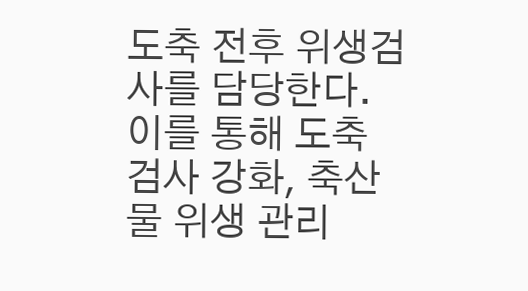도축 전후 위생검사를 담당한다. 이를 통해 도축 검사 강화, 축산물 위생 관리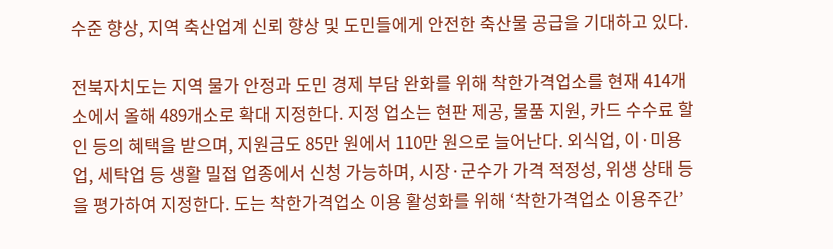수준 향상, 지역 축산업계 신뢰 향상 및 도민들에게 안전한 축산물 공급을 기대하고 있다.

전북자치도는 지역 물가 안정과 도민 경제 부담 완화를 위해 착한가격업소를 현재 414개소에서 올해 489개소로 확대 지정한다. 지정 업소는 현판 제공, 물품 지원, 카드 수수료 할인 등의 혜택을 받으며, 지원금도 85만 원에서 110만 원으로 늘어난다. 외식업, 이·미용업, 세탁업 등 생활 밀접 업종에서 신청 가능하며, 시장·군수가 가격 적정성, 위생 상태 등을 평가하여 지정한다. 도는 착한가격업소 이용 활성화를 위해 ‘착한가격업소 이용주간’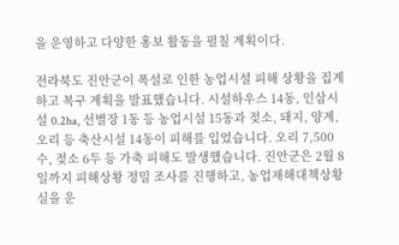을 운영하고 다양한 홍보 활동을 펼칠 계획이다.

전라북도 진안군이 폭설로 인한 농업시설 피해 상황을 집계하고 복구 계획을 발표했습니다. 시설하우스 14동, 인삼시설 0.2ha, 선별장 1동 등 농업시설 15동과 젖소, 돼지, 양계, 오리 등 축산시설 14동이 피해를 입었습니다. 오리 7,500수, 젖소 6두 등 가축 피해도 발생했습니다. 진안군은 2월 8일까지 피해상황 정밀 조사를 진행하고, 농업재해대책상황실을 운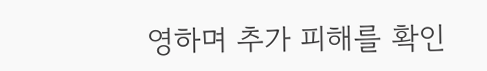영하며 추가 피해를 확인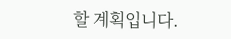할 계획입니다.